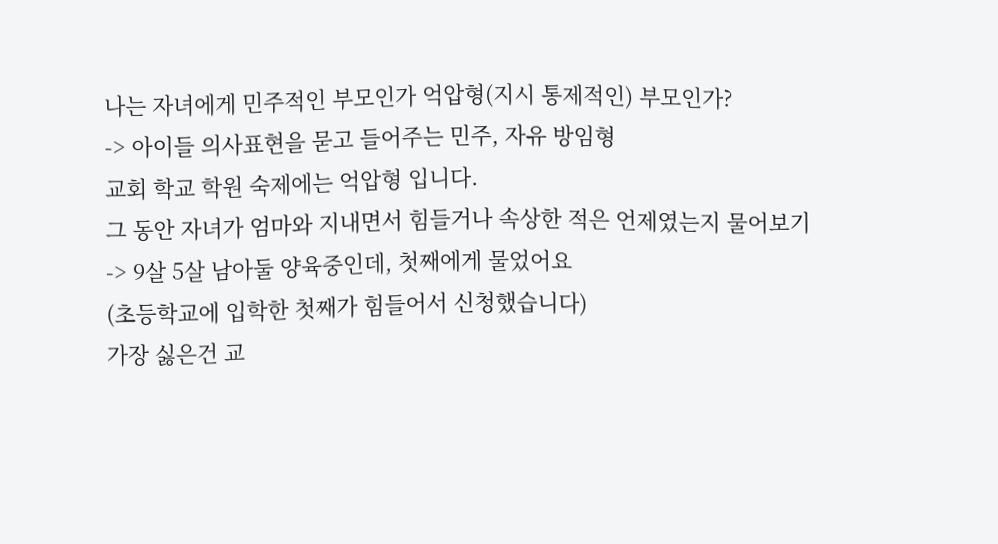나는 자녀에게 민주적인 부모인가 억압형(지시 통제적인) 부모인가?
-> 아이들 의사표현을 묻고 들어주는 민주, 자유 방임형
교회 학교 학원 숙제에는 억압형 입니다.
그 동안 자녀가 엄마와 지내면서 힘들거나 속상한 적은 언제였는지 물어보기
-> 9살 5살 남아둘 양육중인데, 첫째에게 물었어요
(초등학교에 입학한 첫째가 힘들어서 신청했습니다)
가장 싫은건 교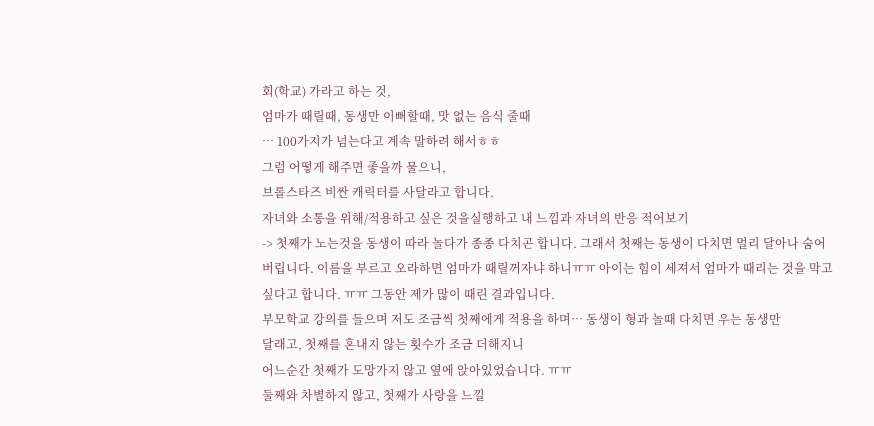회(학교) 가라고 하는 것,
엄마가 때릴때, 동생만 이뻐할때, 맛 없는 음식 줄때
… 100가지가 넘는다고 계속 말하려 해서ㅎㅎ
그럼 어떻게 해주면 좋을까 물으니,
브롤스타즈 비싼 캐릭터를 사달라고 합니다.
자녀와 소통을 위해/적용하고 싶은 것을실행하고 내 느낌과 자녀의 반응 적어보기
-> 첫째가 노는것을 동생이 따라 놀다가 종종 다치곤 합니다. 그래서 첫째는 동생이 다치면 멀리 달아나 숨어버립니다. 이름을 부르고 오라하면 엄마가 때릴꺼자냐 하니ㅠㅠ 아이는 힘이 세져서 엄마가 때리는 것을 막고 싶다고 합니다. ㅠㅠ 그동안 제가 많이 때린 결과입니다.
부모학교 강의를 들으며 저도 조금씩 첫째에게 적용을 하며… 동생이 형과 놀때 다치면 우는 동생만
달래고, 첫째를 혼내지 않는 횟수가 조금 더해지니
어느순간 첫째가 도망가지 않고 옆에 앉아있었습니다. ㅠㅠ
둘째와 차별하지 않고, 첫째가 사랑을 느낄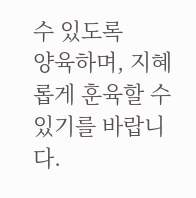수 있도록
양육하며, 지혜롭게 훈육할 수 있기를 바랍니다.